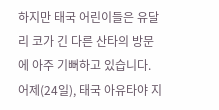하지만 태국 어린이들은 유달리 코가 긴 다른 산타의 방문에 아주 기뻐하고 있습니다.
어제(24일), 태국 아유타야 지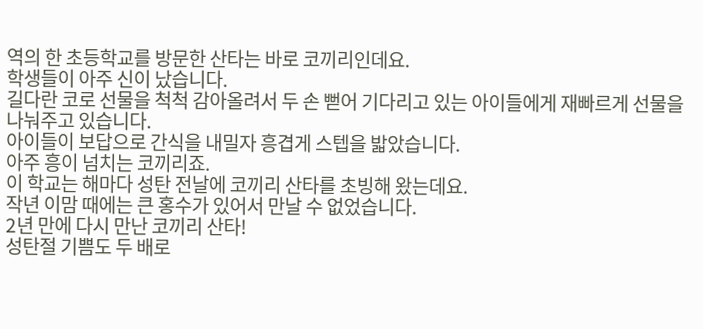역의 한 초등학교를 방문한 산타는 바로 코끼리인데요.
학생들이 아주 신이 났습니다.
길다란 코로 선물을 척척 감아올려서 두 손 뻗어 기다리고 있는 아이들에게 재빠르게 선물을 나눠주고 있습니다.
아이들이 보답으로 간식을 내밀자 흥겹게 스텝을 밟았습니다.
아주 흥이 넘치는 코끼리죠.
이 학교는 해마다 성탄 전날에 코끼리 산타를 초빙해 왔는데요.
작년 이맘 때에는 큰 홍수가 있어서 만날 수 없었습니다.
2년 만에 다시 만난 코끼리 산타!
성탄절 기쁨도 두 배로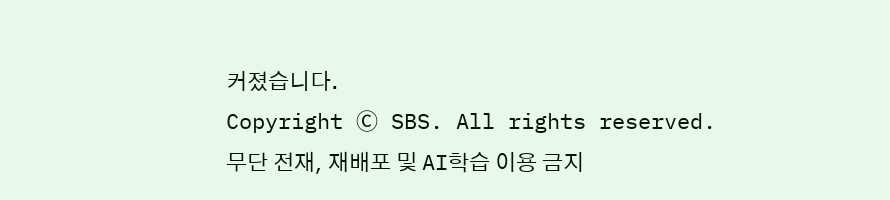커졌습니다.
Copyright Ⓒ SBS. All rights reserved.무단 전재, 재배포 및 AI학습 이용 금지